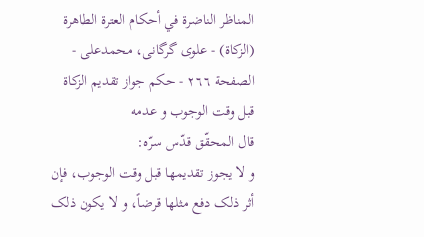المناظر الناضرة في أحکام العترة الطاهرة (الزکاة) - علوی گرگانی، محمدعلی - الصفحة ٢٦٦ - حکم جواز تقديم الزکاة قبل وقت الوجوب و عدمه
قال المحقّق قدّس سرّه:
و لا يجوز تقديمها قبل وقت الوجوب، فإن أثر ذلک دفع مثلها قرضاً، و لا يکون ذلک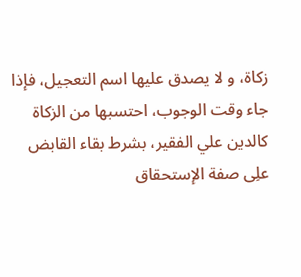زکاة، و لا يصدق عليها اسم التعجيل، فإذا جاء وقت الوجوب، احتسبها من الزکاة کالدين علي الفقير، بشرط بقاء القابض علِی صفة الإستحقاق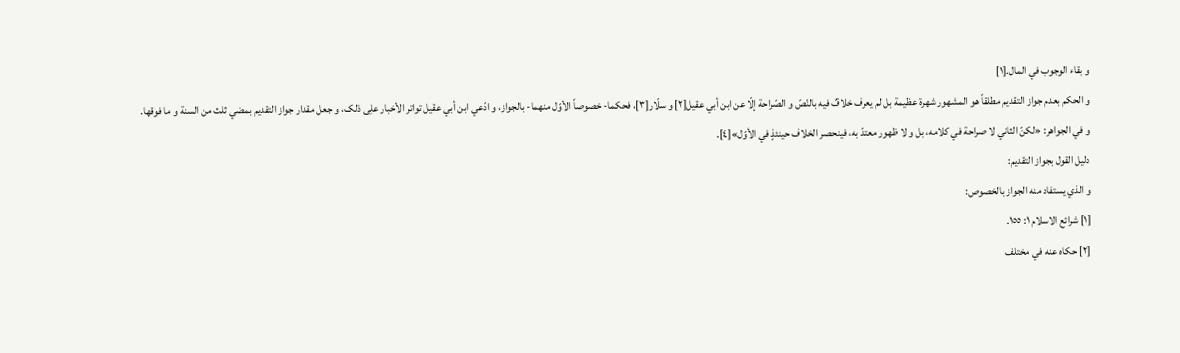و بقاء الوجوب في المال.[١]
و الحکم بعدم جواز التقديم مطلقاً هو المشهور شهرة عظيمة بل لم يعرف خلافٌ فيه بالنّصّ و الصّراحة إلّا عن ابن أبي عقيل[٢] و سلّار[٣]، فحکما- خصوصاً الأوّل منهما- بالجواز، و ادّعي ابن أبي عقيل تواتر الأخبار علِی ذلک، و جعل مقدار جواز التقديم بمضي ثلث من السنة و ما فوقها.
و في الجواهر: «لکنّ الثاني لا صراحة في کلامه، بل و لا ظهور معتدّ به، فينحصر الخلاف حينئذٍ في الأوّل»[٤].
دليل القول بجواز التقديم:
و الذي يستفاد منه الجواز بالخصوص:
[١] شرائع الاسلام ١: ١٥٥.
[٢] حکاه عنه في مختلف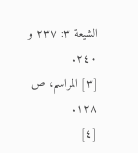الشيعة ٣: ٢٣٧ و ٢٤٠.
[٣] المراسم، ص ١٢٨.
[٤]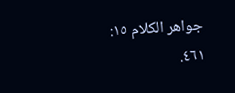جواهر الکلام ١٥: ٤٦١.